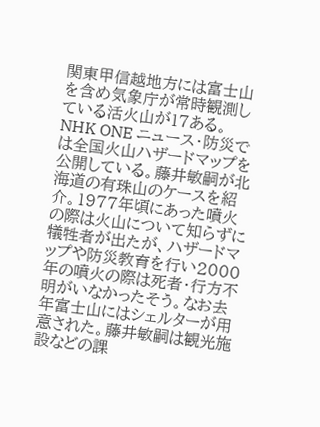関東甲信越地方には富士山を含め気象庁が常時観測している活火山が17ある。NHK ONE ニュース・防災では全国火山ハザードマップを公開している。藤井敏嗣が北海道の有珠山のケースを紹介。1977年頃にあった噴火の際は火山について知らずに犠牲者が出たが、ハザードマップや防災教育を行い2000年の噴火の際は死者・行方不明がいなかったそう。なお去年富士山にはシェルターが用意された。藤井敏嗣は観光施設などの課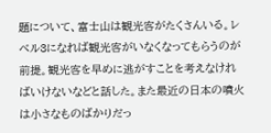題について、富士山は観光客がたくさんいる。レベル3になれば観光客がいなくなってもらうのが前提。観光客を早めに逃がすことを考えなければいけないなどと話した。また最近の日本の噴火は小さなものばかりだっ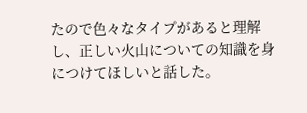たので色々なタイプがあると理解し、正しい火山についての知識を身につけてほしいと話した。